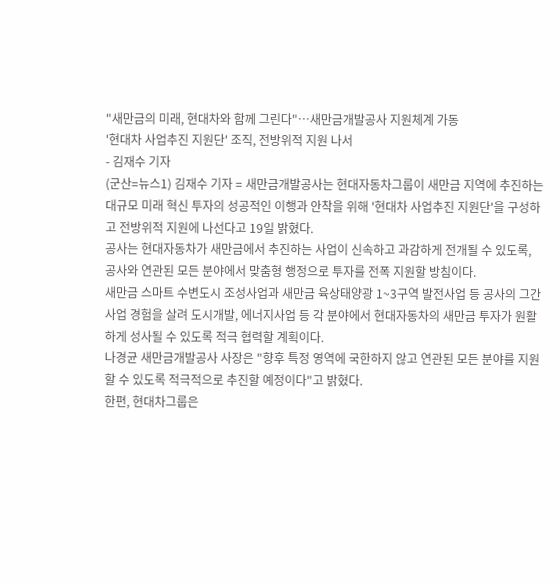"새만금의 미래, 현대차와 함께 그린다"…새만금개발공사 지원체계 가동
'현대차 사업추진 지원단' 조직, 전방위적 지원 나서
- 김재수 기자
(군산=뉴스1) 김재수 기자 = 새만금개발공사는 현대자동차그룹이 새만금 지역에 추진하는 대규모 미래 혁신 투자의 성공적인 이행과 안착을 위해 '현대차 사업추진 지원단'을 구성하고 전방위적 지원에 나선다고 19일 밝혔다.
공사는 현대자동차가 새만금에서 추진하는 사업이 신속하고 과감하게 전개될 수 있도록, 공사와 연관된 모든 분야에서 맞춤형 행정으로 투자를 전폭 지원할 방침이다.
새만금 스마트 수변도시 조성사업과 새만금 육상태양광 1~3구역 발전사업 등 공사의 그간 사업 경험을 살려 도시개발, 에너지사업 등 각 분야에서 현대자동차의 새만금 투자가 원활하게 성사될 수 있도록 적극 협력할 계획이다.
나경균 새만금개발공사 사장은 "향후 특정 영역에 국한하지 않고 연관된 모든 분야를 지원할 수 있도록 적극적으로 추진할 예정이다"고 밝혔다.
한편, 현대차그룹은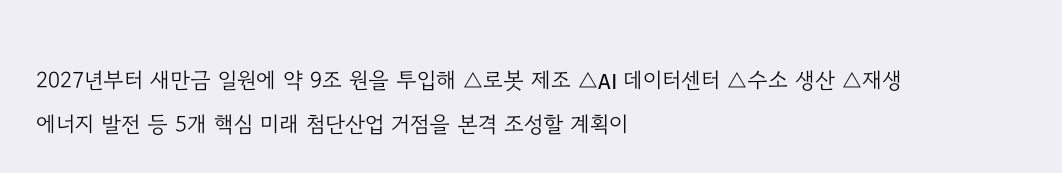2027년부터 새만금 일원에 약 9조 원을 투입해 △로봇 제조 △AI 데이터센터 △수소 생산 △재생에너지 발전 등 5개 핵심 미래 첨단산업 거점을 본격 조성할 계획이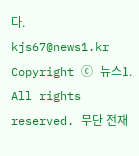다.
kjs67@news1.kr
Copyright ⓒ 뉴스1. All rights reserved. 무단 전재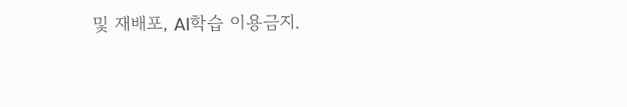및 재배포, AI학습 이용금지.